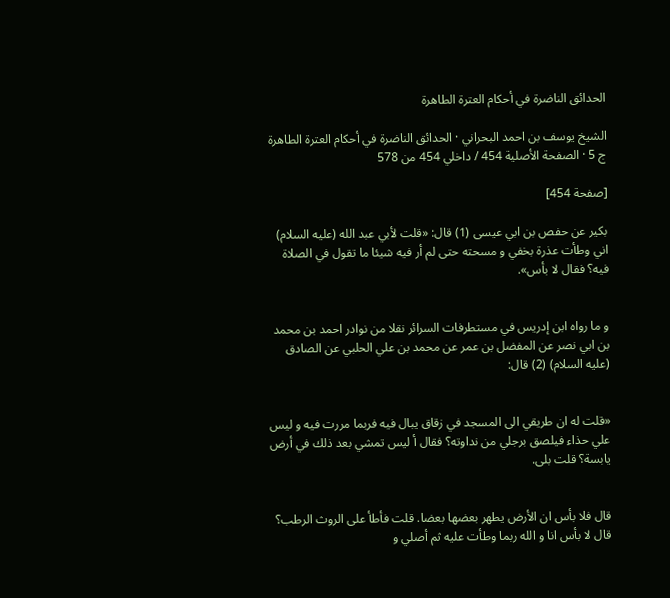الحدائق الناضرة في أحكام العترة الطاهرة

الشيخ يوسف بن احمد البحراني · الحدائق الناضرة في أحكام العترة الطاهرة ج 5 · الصفحة الأصلية 454 / داخلي 454 من 578

[صفحة 454]

بكير عن حفص بن ابي عيسى (1) قال: «قلت لأبي عبد الله (عليه السلام) اني وطأت عذرة بخفي و مسحته حتى لم أر فيه شيئا ما تقول في الصلاة فيه؟ فقال لا بأس».


و ما رواه ابن إدريس في مستطرفات السرائر نقلا من نوادر احمد بن محمد بن ابي نصر عن المفضل بن عمر عن محمد بن علي الحلبي عن الصادق (عليه السلام) (2) قال:


«قلت له ان طريقي الى المسجد في زقاق يبال فيه فربما مررت فيه و ليس علي حذاء فيلصق برجلي من نداوته؟ فقال أ ليس تمشي بعد ذلك في أرض يابسة؟ قلت بلى.


قال فلا بأس ان الأرض يطهر بعضها بعضا. قلت فأطأ على الروث الرطب؟ قال لا بأس انا و الله ربما وطأت عليه ثم أصلي و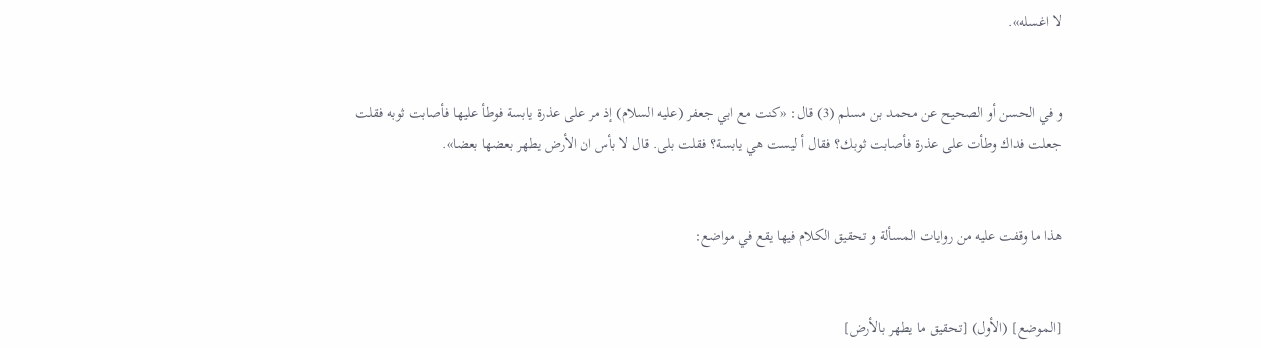لا اغسله».


و في الحسن أو الصحيح عن محمد بن مسلم (3) قال: «كنت مع ابي جعفر (عليه السلام) إذ مر على عذرة يابسة فوطأ عليها فأصابت ثوبه فقلت جعلت فداك وطأت على عذرة فأصابت ثوبك؟ فقال أ ليست هي يابسة؟ فقلت بلى. قال لا بأس ان الأرض يطهر بعضها بعضا».


هذا ما وقفت عليه من روايات المسألة و تحقيق الكلام فيها يقع في مواضع:


[الموضع] (الأول) [تحقيق ما يطهر بالأرض]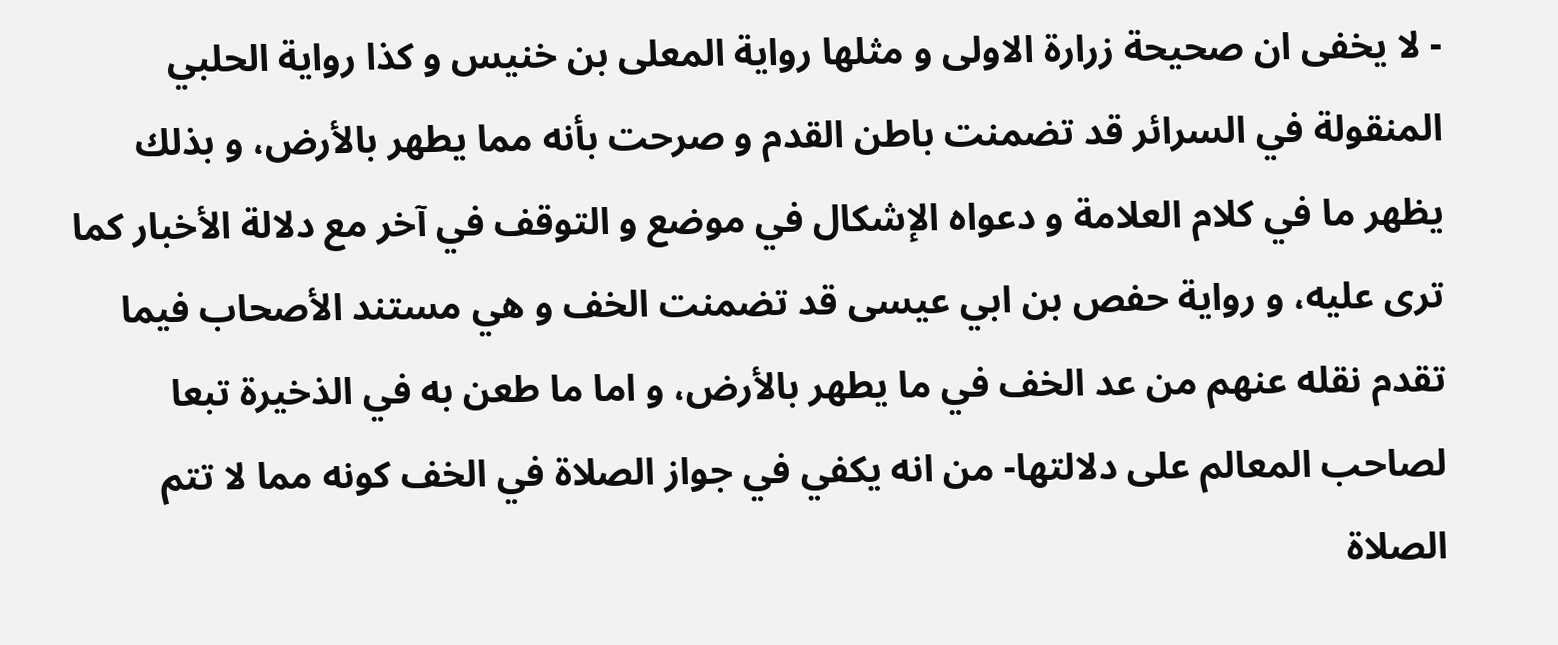- لا يخفى ان صحيحة زرارة الاولى و مثلها رواية المعلى بن خنيس و كذا رواية الحلبي المنقولة في السرائر قد تضمنت باطن القدم و صرحت بأنه مما يطهر بالأرض، و بذلك يظهر ما في كلام العلامة و دعواه الإشكال في موضع و التوقف في آخر مع دلالة الأخبار كما ترى عليه، و رواية حفص بن ابي عيسى قد تضمنت الخف و هي مستند الأصحاب فيما تقدم نقله عنهم من عد الخف في ما يطهر بالأرض، و اما ما طعن به في الذخيرة تبعا لصاحب المعالم على دلالتها- من انه يكفي في جواز الصلاة في الخف كونه مما لا تتم الصلاة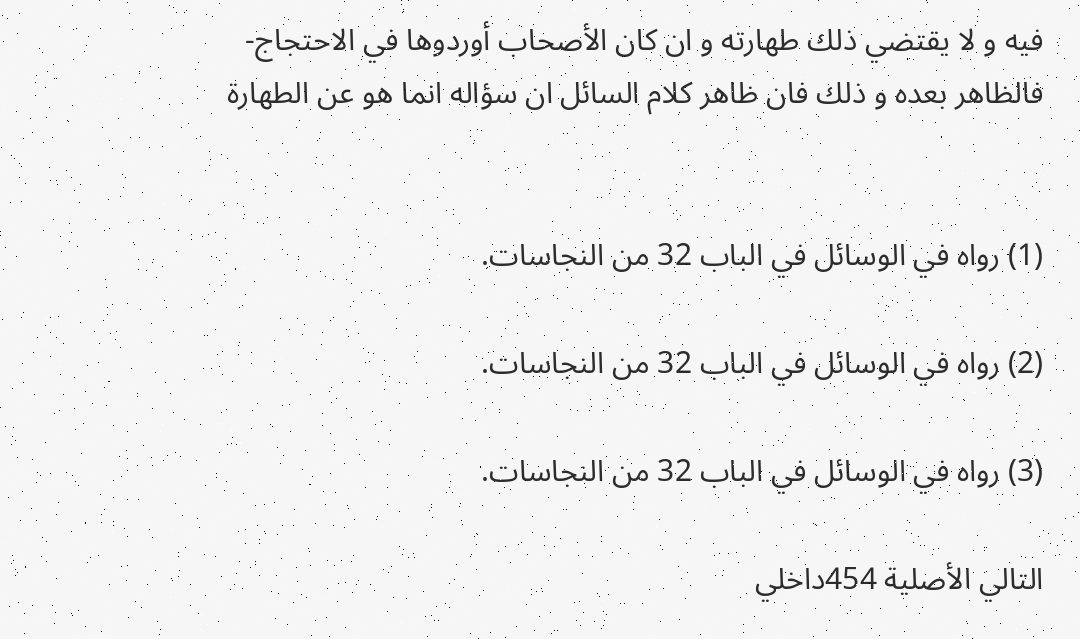فيه و لا يقتضي ذلك طهارته و ان كان الأصحاب أوردوها في الاحتجاج- فالظاهر بعده و ذلك فان ظاهر كلام السائل ان سؤاله انما هو عن الطهارة


(1) رواه في الوسائل في الباب 32 من النجاسات.

(2) رواه في الوسائل في الباب 32 من النجاسات.

(3) رواه في الوسائل في الباب 32 من النجاسات.

التالي الأصلية 454داخلي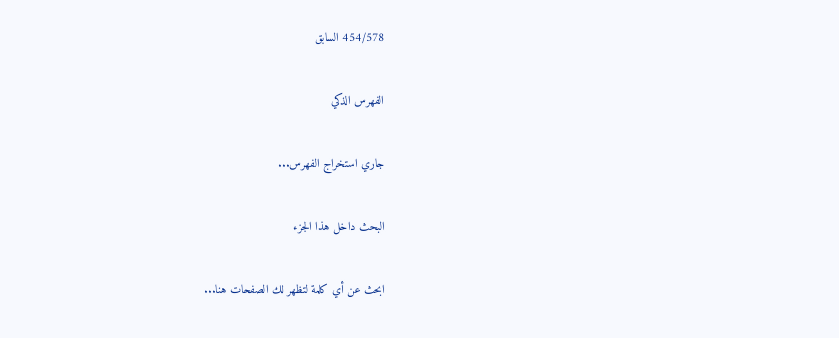454/578 السابق

الفهرس الذكي

جاري استخراج الفهرس...

البحث داخل هذا الجزء

ابحث عن أي كلمة لتظهر لك الصفحات هنا...